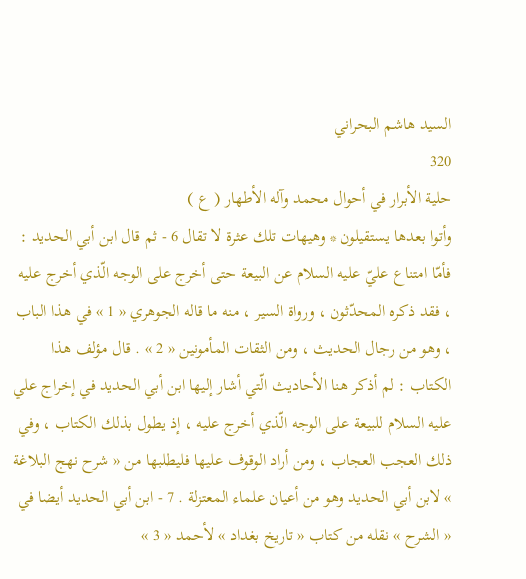السيد هاشم البحراني
320
حلية الأبرار في أحوال محمد وآله الأطهار ( ع )
وأتوا بعدها يستقيلون * وهيهات تلك عثرة لا تقال 6 - ثم قال ابن أبي الحديد : فأمّا امتناع عليّ عليه السلام عن البيعة حتى أخرج على الوجه الّذي أخرج عليه ، فقد ذكره المحدّثون ، ورواة السير ، منه ما قاله الجوهري « 1 » في هذا الباب ، وهو من رجال الحديث ، ومن الثقات المأمونين « 2 » . قال مؤلف هذا الكتاب : لم أذكر هنا الأحاديث الّتي أشار إليها ابن أبي الحديد في إخراج علي عليه السلام للبيعة على الوجه الّذي أخرج عليه ، إذ يطول بذلك الكتاب ، وفي ذلك العجب العجاب ، ومن أراد الوقوف عليها فليطلبها من « شرح نهج البلاغة » لابن أبي الحديد وهو من أعيان علماء المعتزلة . 7 - ابن أبي الحديد أيضا في « الشرح » نقله من كتاب « تاريخ بغداد » لأحمد « 3 »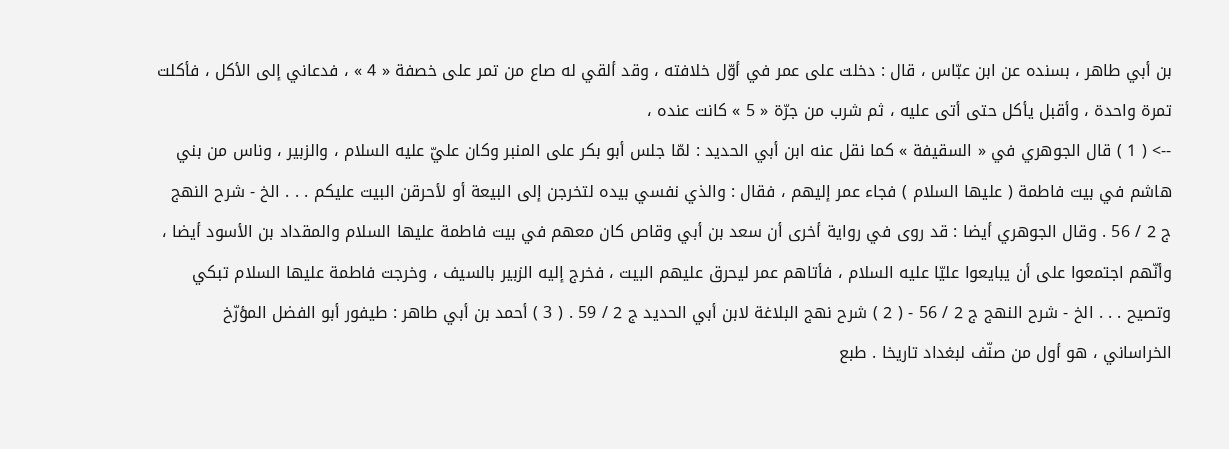بن أبي طاهر ، بسنده عن ابن عبّاس ، قال : دخلت على عمر في أوّل خلافته ، وقد ألقي له صاع من تمر على خصفة « 4 » ، فدعاني إلى الأكل ، فأكلت تمرة واحدة ، وأقبل يأكل حتى أتى عليه ، ثم شرب من جرّة « 5 » كانت عنده ،
--> ( 1 ) قال الجوهري في « السقيفة » كما نقل عنه ابن أبي الحديد : لمّا جلس أبو بكر على المنبر وكان عليّ عليه السلام ، والزبير ، وناس من بني هاشم في بيت فاطمة ( عليها السلام ) فجاء عمر إليهم ، فقال : والذي نفسي بيده لتخرجن إلى البيعة أو لأحرقن البيت عليكم . . . الخ - شرح النهج ج 2 / 56 . وقال الجوهري أيضا : قد روى في رواية أخرى أن سعد بن أبي وقاص كان معهم في بيت فاطمة عليها السلام والمقداد بن الأسود أيضا ، وأنّهم اجتمعوا على أن يبايعوا عليّا عليه السلام ، فأتاهم عمر ليحرق عليهم البيت ، فخرج إليه الزبير بالسيف ، وخرجت فاطمة عليها السلام تبكي وتصيح . . . الخ - شرح النهج ج 2 / 56 - ( 2 ) شرح نهج البلاغة لابن أبي الحديد ج 2 / 59 . ( 3 ) أحمد بن أبي طاهر : طيفور أبو الفضل المؤرّخ الخراساني ، هو أول من صنّف لبغداد تاريخا . طبع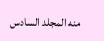منه المجلد السادس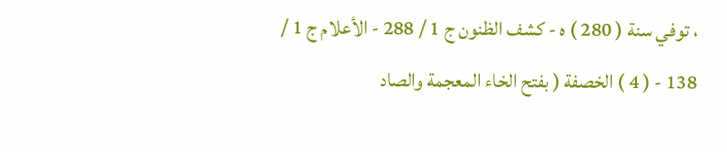، توفي سنة ( 280 ) ه - كشف الظنون ج 1 / 288 - الأعلام ج 1 / 138 - ( 4 ) الخصفة ( بفتح الخاء المعجمة والصاد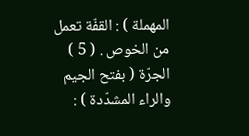المهملة ) : القفّة تعمل من الخوص . ( 5 ) الجرّة ( بفتح الجيم والراء المشدّدة ) :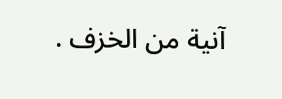آنية من الخزف .